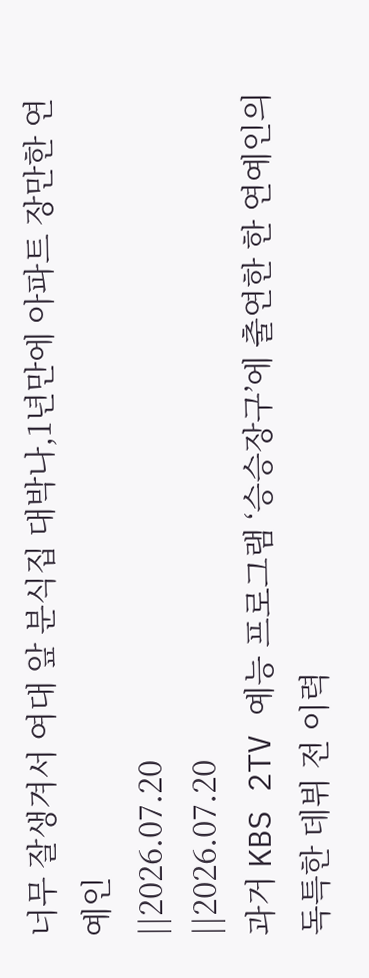너무 잘생겨서 여대 앞 분식집 대박나,1년만에 아파트 장만한 연예인
||2026.07.20
||2026.07.20
과거 KBS 2TV 예능 프로그램 ‘승승장구’에 출연한 한 연예인의 독특한 데뷔 전 이력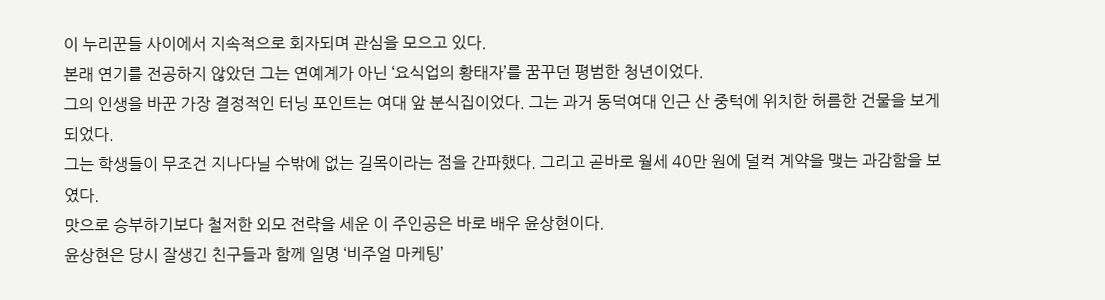이 누리꾼들 사이에서 지속적으로 회자되며 관심을 모으고 있다.
본래 연기를 전공하지 않았던 그는 연예계가 아닌 ‘요식업의 황태자’를 꿈꾸던 평범한 청년이었다.
그의 인생을 바꾼 가장 결정적인 터닝 포인트는 여대 앞 분식집이었다. 그는 과거 동덕여대 인근 산 중턱에 위치한 허름한 건물을 보게 되었다.
그는 학생들이 무조건 지나다닐 수밖에 없는 길목이라는 점을 간파했다. 그리고 곧바로 월세 40만 원에 덜컥 계약을 맺는 과감함을 보였다.
맛으로 승부하기보다 철저한 외모 전략을 세운 이 주인공은 바로 배우 윤상현이다.
윤상현은 당시 잘생긴 친구들과 함께 일명 ‘비주얼 마케팅’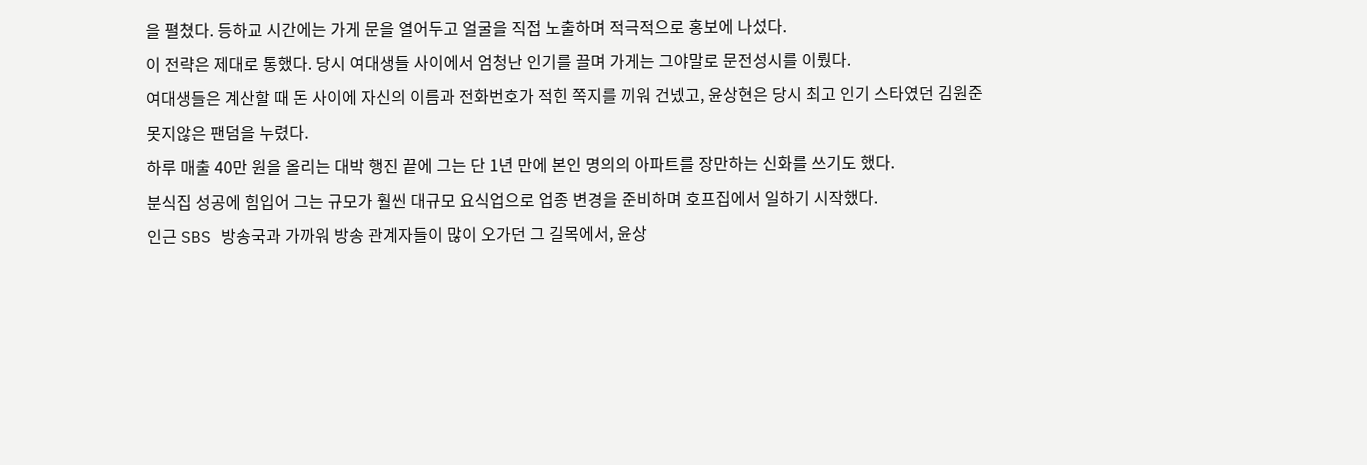을 펼쳤다. 등하교 시간에는 가게 문을 열어두고 얼굴을 직접 노출하며 적극적으로 홍보에 나섰다.
이 전략은 제대로 통했다. 당시 여대생들 사이에서 엄청난 인기를 끌며 가게는 그야말로 문전성시를 이뤘다.
여대생들은 계산할 때 돈 사이에 자신의 이름과 전화번호가 적힌 쪽지를 끼워 건넸고, 윤상현은 당시 최고 인기 스타였던 김원준 못지않은 팬덤을 누렸다.
하루 매출 40만 원을 올리는 대박 행진 끝에 그는 단 1년 만에 본인 명의의 아파트를 장만하는 신화를 쓰기도 했다.
분식집 성공에 힘입어 그는 규모가 훨씬 대규모 요식업으로 업종 변경을 준비하며 호프집에서 일하기 시작했다.
인근 SBS 방송국과 가까워 방송 관계자들이 많이 오가던 그 길목에서, 윤상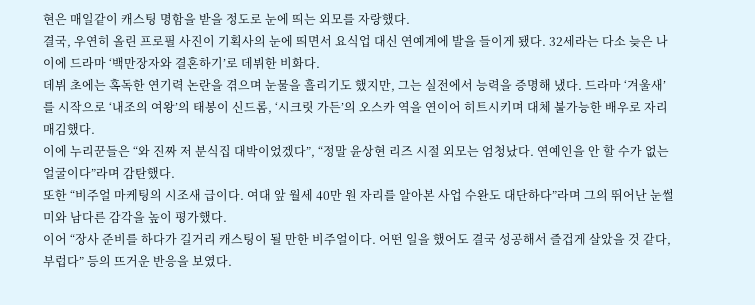현은 매일같이 캐스팅 명함을 받을 정도로 눈에 띄는 외모를 자랑했다.
결국, 우연히 올린 프로필 사진이 기획사의 눈에 띄면서 요식업 대신 연예계에 발을 들이게 됐다. 32세라는 다소 늦은 나이에 드라마 ‘백만장자와 결혼하기’로 데뷔한 비화다.
데뷔 초에는 혹독한 연기력 논란을 겪으며 눈물을 흘리기도 했지만, 그는 실전에서 능력을 증명해 냈다. 드라마 ‘겨울새’를 시작으로 ‘내조의 여왕’의 태봉이 신드롬, ‘시크릿 가든’의 오스카 역을 연이어 히트시키며 대체 불가능한 배우로 자리매김했다.
이에 누리꾼들은 “와 진짜 저 분식집 대박이었겠다”, “정말 윤상현 리즈 시절 외모는 엄청났다. 연예인을 안 할 수가 없는 얼굴이다”라며 감탄했다.
또한 “비주얼 마케팅의 시조새 급이다. 여대 앞 월세 40만 원 자리를 알아본 사업 수완도 대단하다”라며 그의 뛰어난 눈썰미와 남다른 감각을 높이 평가했다.
이어 “장사 준비를 하다가 길거리 캐스팅이 될 만한 비주얼이다. 어떤 일을 했어도 결국 성공해서 즐겁게 살았을 것 같다, 부럽다” 등의 뜨거운 반응을 보였다.